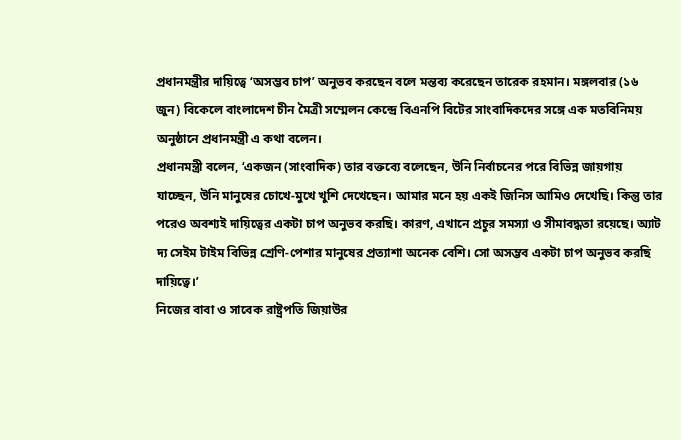প্রধানমন্ত্রীর দায়িত্বে ‘অসম্ভব চাপ’ অনুভব করছেন বলে মন্তব্য করেছেন তারেক রহমান। মঙ্গলবার (১৬ জুন) বিকেলে বাংলাদেশ চীন মৈত্রী সম্মেলন কেন্দ্রে বিএনপি বিটের সাংবাদিকদের সঙ্গে এক মতবিনিময় অনুষ্ঠানে প্রধানমন্ত্রী এ কথা বলেন।
প্রধানমন্ত্রী বলেন, ‘একজন (সাংবাদিক) তার বক্তব্যে বলেছেন, উনি নির্বাচনের পরে বিভিন্ন জায়গায় যাচ্ছেন, উনি মানুষের চোখে-মুখে খুশি দেখেছেন। আমার মনে হয় একই জিনিস আমিও দেখেছি। কিন্তু তার পরেও অবশ্যই দায়িত্বের একটা চাপ অনুভব করছি। কারণ, এখানে প্রচুর সমস্যা ও সীমাবদ্ধতা রয়েছে। অ্যাট দ্য সেইম টাইম বিভিন্ন শ্রেণি-পেশার মানুষের প্রত্যাশা অনেক বেশি। সো অসম্ভব একটা চাপ অনুভব করছি দায়িত্বে।’
নিজের বাবা ও সাবেক রাষ্ট্রপতি জিয়াউর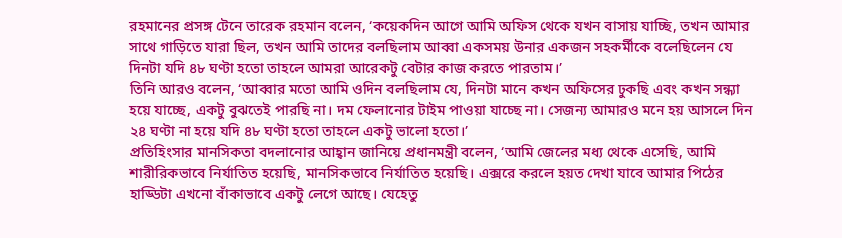রহমানের প্রসঙ্গ টেনে তারেক রহমান বলেন, ‘কয়েকদিন আগে আমি অফিস থেকে যখন বাসায় যাচ্ছি, তখন আমার সাথে গাড়িতে যারা ছিল, তখন আমি তাদের বলছিলাম আব্বা একসময় উনার একজন সহকর্মীকে বলেছিলেন যে দিনটা যদি ৪৮ ঘণ্টা হতো তাহলে আমরা আরেকটু বেটার কাজ করতে পারতাম।’
তিনি আরও বলেন, ‘আব্বার মতো আমি ওদিন বলছিলাম যে, দিনটা মানে কখন অফিসের ঢুকছি এবং কখন সন্ধ্যা হয়ে যাচ্ছে, একটু বুঝতেই পারছি না। দম ফেলানোর টাইম পাওয়া যাচ্ছে না। সেজন্য আমারও মনে হয় আসলে দিন ২৪ ঘণ্টা না হয়ে যদি ৪৮ ঘণ্টা হতো তাহলে একটু ভালো হতো।’
প্রতিহিংসার মানসিকতা বদলানোর আহ্বান জানিয়ে প্রধানমন্ত্রী বলেন, ‘আমি জেলের মধ্য থেকে এসেছি, আমি শারীরিকভাবে নির্যাতিত হয়েছি, মানসিকভাবে নির্যাতিত হয়েছি। এক্সরে করলে হয়ত দেখা যাবে আমার পিঠের হাড্ডিটা এখনো বাঁকাভাবে একটু লেগে আছে। যেহেতু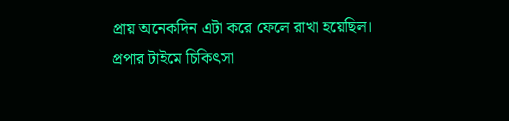প্রায় অনেকদিন এটা করে ফেলে রাখা হয়েছিল। প্রপার টাইমে চিকিৎসা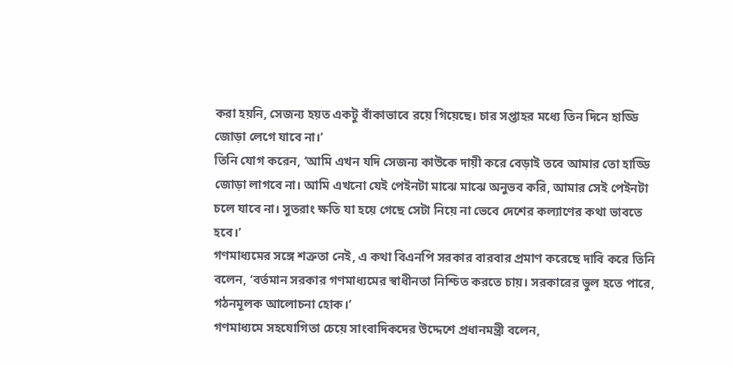করা হয়নি, সেজন্য হয়ত একটু বাঁকাভাবে রয়ে গিয়েছে। চার সপ্তাহর মধ্যে তিন দিনে হাড্ডি জোড়া লেগে যাবে না।’
তিনি যোগ করেন, ‘আমি এখন যদি সেজন্য কাউকে দায়ী করে বেড়াই তবে আমার তো হাড্ডি জোড়া লাগবে না। আমি এখনো যেই পেইনটা মাঝে মাঝে অনুভব করি, আমার সেই পেইনটা চলে যাবে না। সুতরাং ক্ষতি যা হয়ে গেছে সেটা নিয়ে না ভেবে দেশের কল্যাণের কথা ভাবতে হবে।’
গণমাধ্যমের সঙ্গে শত্রুতা নেই, এ কথা বিএনপি সরকার বারবার প্রমাণ করেছে দাবি করে তিনি বলেন, ‘বর্তমান সরকার গণমাধ্যমের স্বাধীনতা নিশ্চিত করতে চায়। সরকারের ভুল হতে পারে, গঠনমূলক আলোচনা হোক।’
গণমাধ্যমে সহযোগিতা চেয়ে সাংবাদিকদের উদ্দেশে প্রধানমন্ত্রী বলেন,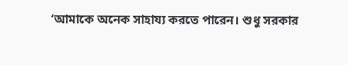‘আমাকে অনেক সাহায্য করতে পারেন। শুধু সরকার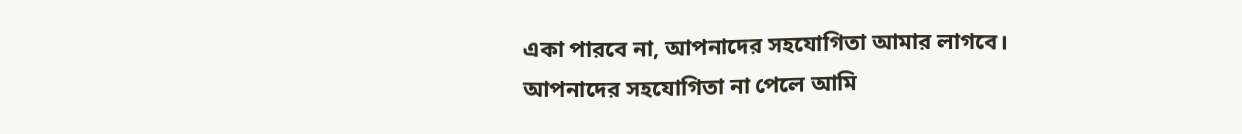একা পারবে না, আপনাদের সহযোগিতা আমার লাগবে। আপনাদের সহযোগিতা না পেলে আমি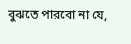বুঝতে পারবো না যে,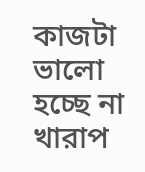কাজটা ভালো হচ্ছে না খারাপ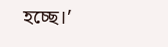হচ্ছে।’